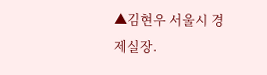▲김현우 서울시 경제실장.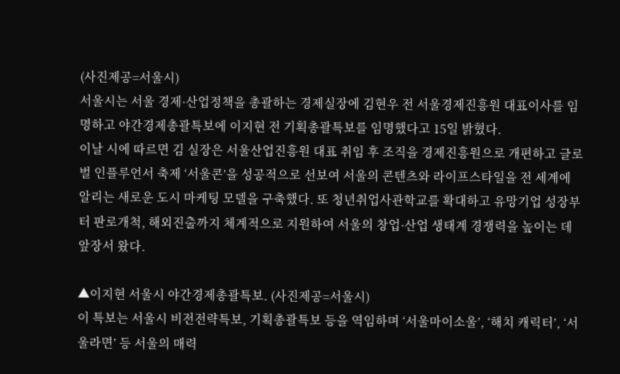(사진제공=서울시)
서울시는 서울 경제·산업정책을 총괄하는 경제실장에 김현우 전 서울경제진흥원 대표이사를 임명하고 야간경제총괄특보에 이지현 전 기획총괄특보를 임명했다고 15일 밝혔다.
이날 시에 따르면 김 실장은 서울산업진흥원 대표 취임 후 조직을 경제진흥원으로 개편하고 글로벌 인플루언서 축제 ‘서울콘’을 성공적으로 선보여 서울의 콘텐츠와 라이프스타일을 전 세계에 알리는 새로운 도시 마케팅 모델을 구축했다. 또 청년취업사관학교를 확대하고 유망기업 성장부터 판로개척, 해외진출까지 체계적으로 지원하여 서울의 창업·산업 생태계 경쟁력을 높이는 데 앞장서 왔다.

▲이지현 서울시 야간경제총괄특보. (사진제공=서울시)
이 특보는 서울시 비전전략특보, 기획총괄특보 등을 역임하며 ‘서울마이소울’, ‘해치 캐릭터’, ‘서울라면’ 등 서울의 매력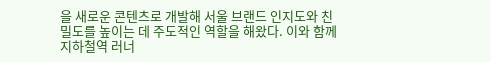을 새로운 콘텐츠로 개발해 서울 브랜드 인지도와 친밀도를 높이는 데 주도적인 역할을 해왔다. 이와 함께 지하철역 러너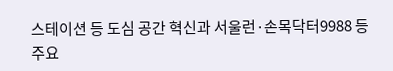스테이션 등 도심 공간 혁신과 서울런·손목닥터9988 등 주요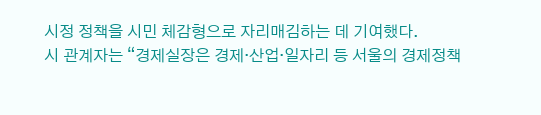시정 정책을 시민 체감형으로 자리매김하는 데 기여했다.
시 관계자는 “경제실장은 경제·산업·일자리 등 서울의 경제정책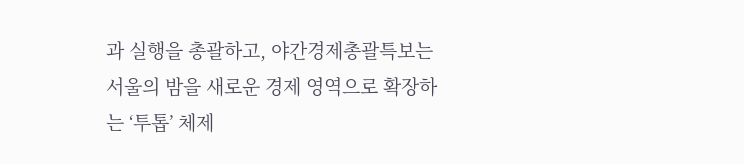과 실행을 총괄하고, 야간경제총괄특보는 서울의 밤을 새로운 경제 영역으로 확장하는 ‘투톱’ 체제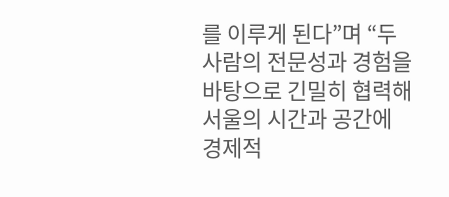를 이루게 된다”며 “두 사람의 전문성과 경험을 바탕으로 긴밀히 협력해 서울의 시간과 공간에 경제적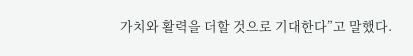가치와 활력을 더할 것으로 기대한다”고 말했다.